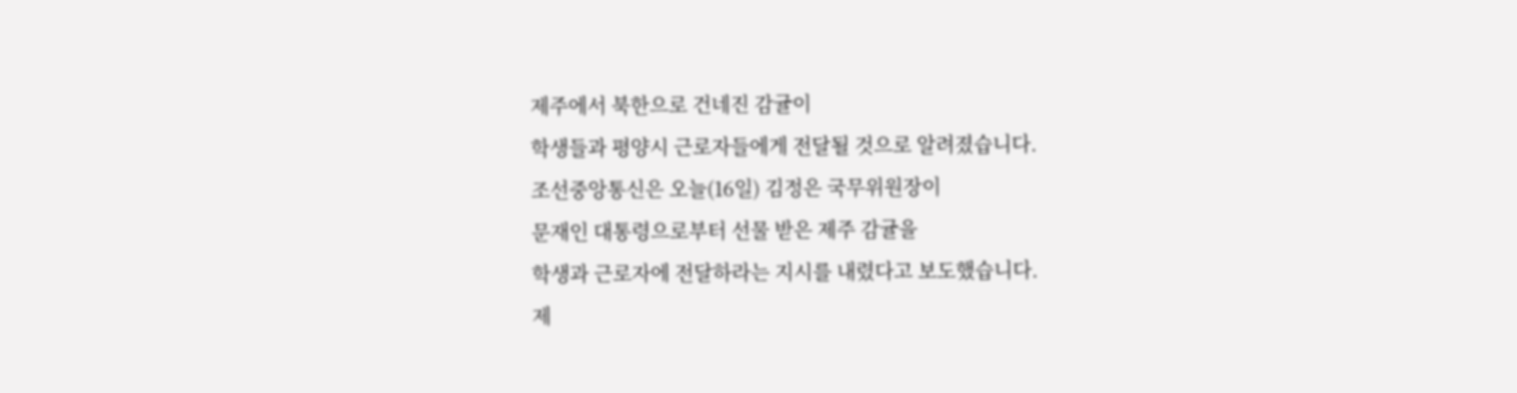제주에서 북한으로 건네진 감귤이
학생들과 평양시 근로자들에게 전달될 것으로 알려졌습니다.
조선중앙통신은 오늘(16일) 김정은 국무위원장이
문재인 대통령으로부터 선물 받은 제주 감귤을
학생과 근로자에 전달하라는 지시를 내렸다고 보도했습니다.
제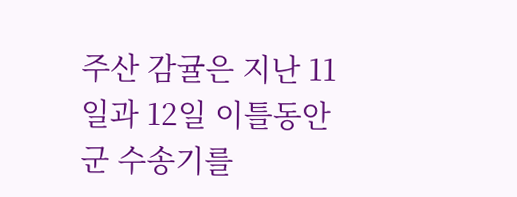주산 감귤은 지난 11일과 12일 이틀동안
군 수송기를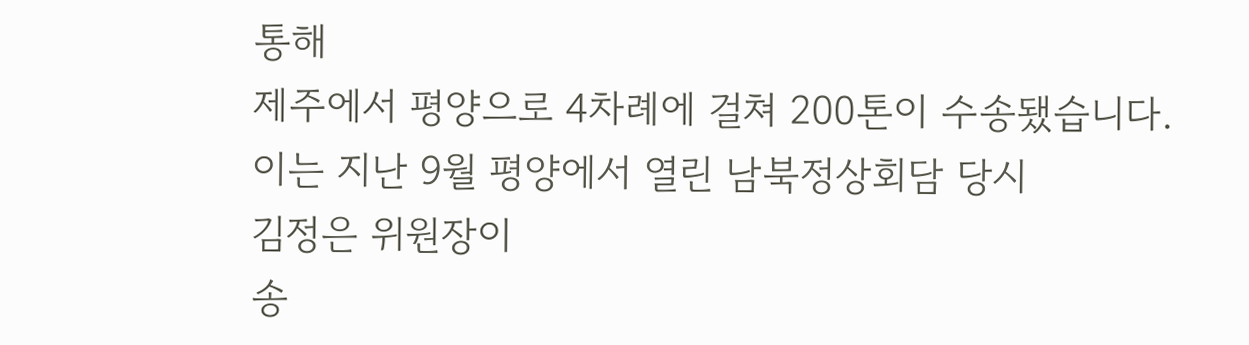통해
제주에서 평양으로 4차례에 걸쳐 200톤이 수송됐습니다.
이는 지난 9월 평양에서 열린 남북정상회담 당시
김정은 위원장이
송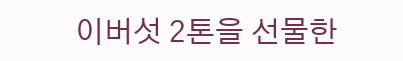이버섯 2톤을 선물한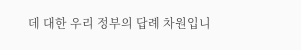데 대한 우리 정부의 답례 차원입니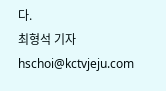다.
최형석 기자
hschoi@kctvjeju.com